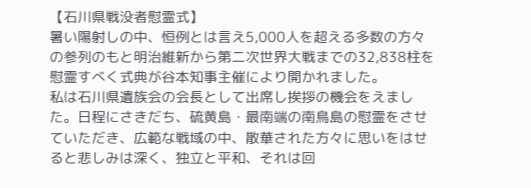【石川県戦没者慰霊式】
暑い陽射しの中、恒例とは言え5,000人を超える多数の方々の参列のもと明治維新から第二次世界大戦までの32,838柱を慰霊すべく式典が谷本知事主催により開かれました。
私は石川県遺族会の会長として出席し挨拶の機会をえました。日程にさきだち、硫黄島・最南端の南鳥島の慰霊をさせていただき、広範な戦域の中、散華された方々に思いをはせると悲しみは深く、独立と平和、それは回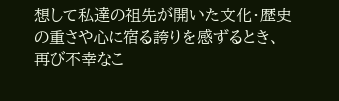想して私達の祖先が開いた文化・歴史の重さや心に宿る誇りを感ずるとき、再び不幸なこ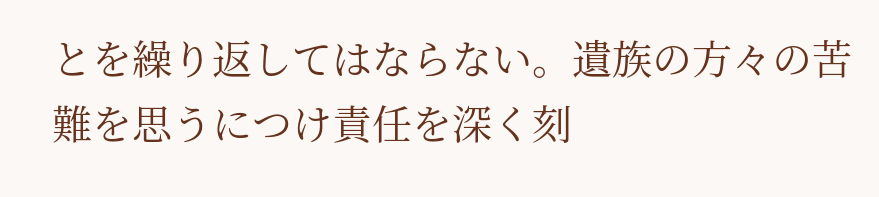とを繰り返してはならない。遺族の方々の苦難を思うにつけ責任を深く刻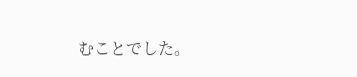むことでした。